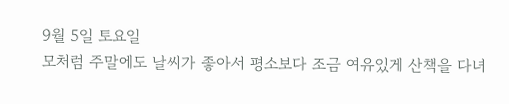9월 5일 토요일
모처럼 주말에도 날씨가 좋아서 평소보다 조금 여유있게 산책을 다녀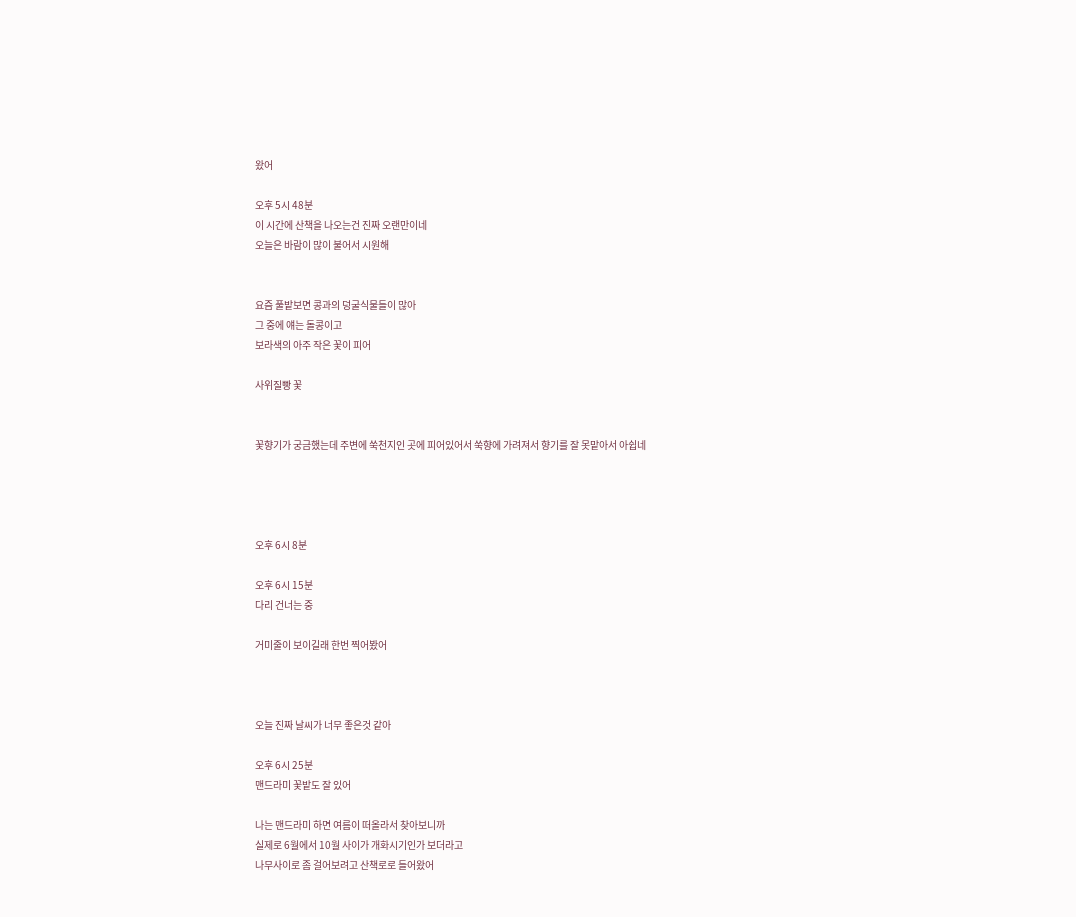왔어

오후 5시 48분
이 시간에 산책을 나오는건 진짜 오랜만이네
오늘은 바람이 많이 불어서 시원해


요즘 풀밭보면 콩과의 덩굴식물들이 많아
그 중에 얘는 돌콩이고
보라색의 아주 작은 꽃이 피어

사위질빵 꽃


꽃향기가 궁금했는데 주변에 쑥천지인 곳에 피어있어서 쑥향에 가려져서 향기를 잘 못맡아서 아쉽네




오후 6시 8분

오후 6시 15분
다리 건너는 중

거미줄이 보이길래 한번 찍어봤어



오늘 진짜 날씨가 너무 좋은것 같아

오후 6시 25분
맨드라미 꽃밭도 잘 있어

나는 맨드라미 하면 여름이 떠올라서 찾아보니까
실제로 6월에서 10월 사이가 개화시기인가 보더라고
나무사이로 좀 걸어보려고 산책로로 들어왔어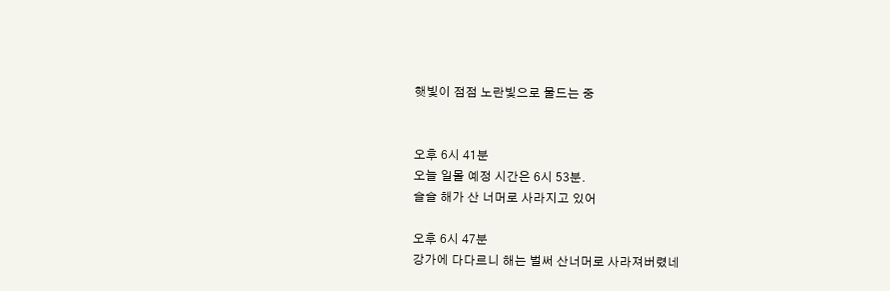햇빛이 점점 노란빛으로 물드는 중


오후 6시 41분
오늘 일몰 예정 시간은 6시 53분.
슬슬 해가 산 너머로 사라지고 있어

오후 6시 47분
강가에 다다르니 해는 벌써 산너머로 사라져버렸네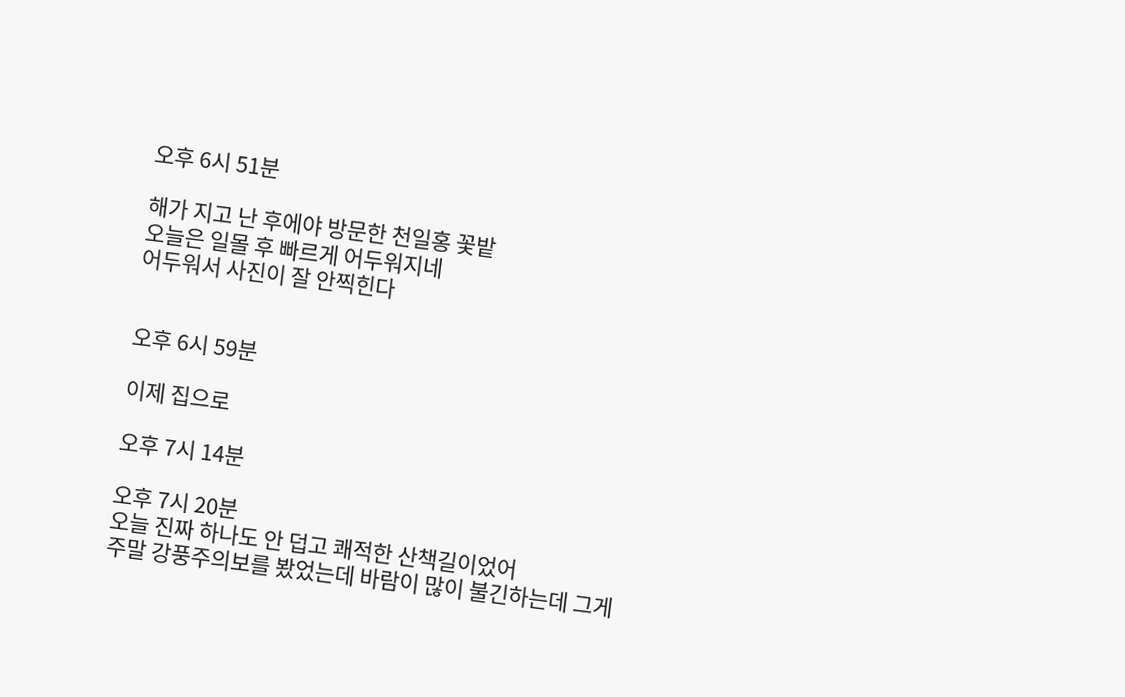오후 6시 51분

해가 지고 난 후에야 방문한 천일홍 꽃밭
오늘은 일몰 후 빠르게 어두워지네
어두워서 사진이 잘 안찍힌다


오후 6시 59분

이제 집으로

오후 7시 14분

오후 7시 20분
오늘 진짜 하나도 안 덥고 쾌적한 산책길이었어
주말 강풍주의보를 봤었는데 바람이 많이 불긴하는데 그게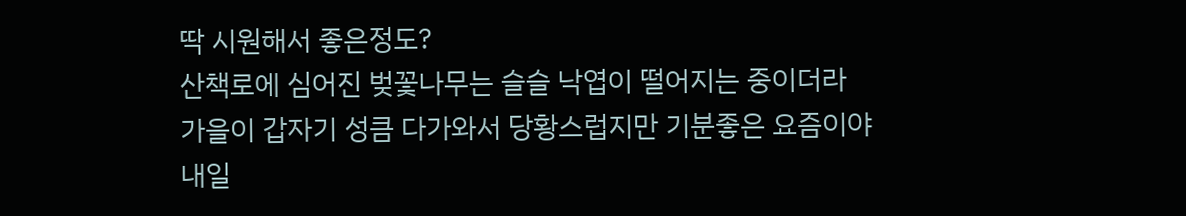딱 시원해서 좋은정도?
산책로에 심어진 벚꽃나무는 슬슬 낙엽이 떨어지는 중이더라
가을이 갑자기 성큼 다가와서 당황스럽지만 기분좋은 요즘이야
내일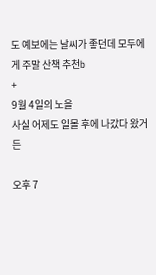도 예보에는 날씨가 좋던데 모두에게 주말 산책 추천b
+
9월 4일의 노을
사실 어제도 일몰 후에 나갔다 왔거든

오후 7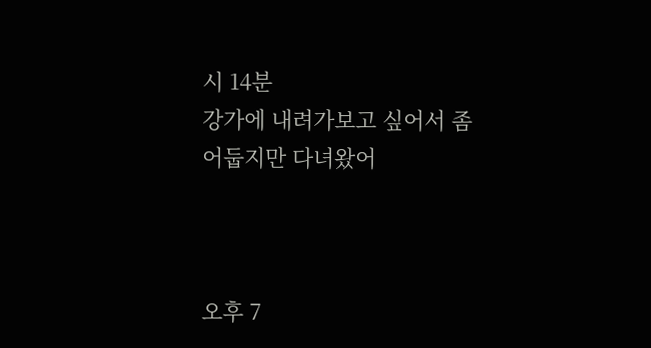시 14분
강가에 내려가보고 싶어서 좀 어둡지만 다녀왔어



오후 7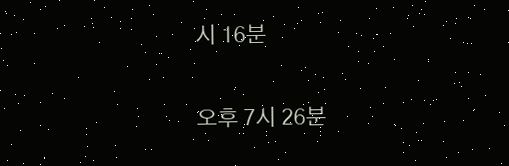시 16분

오후 7시 26분